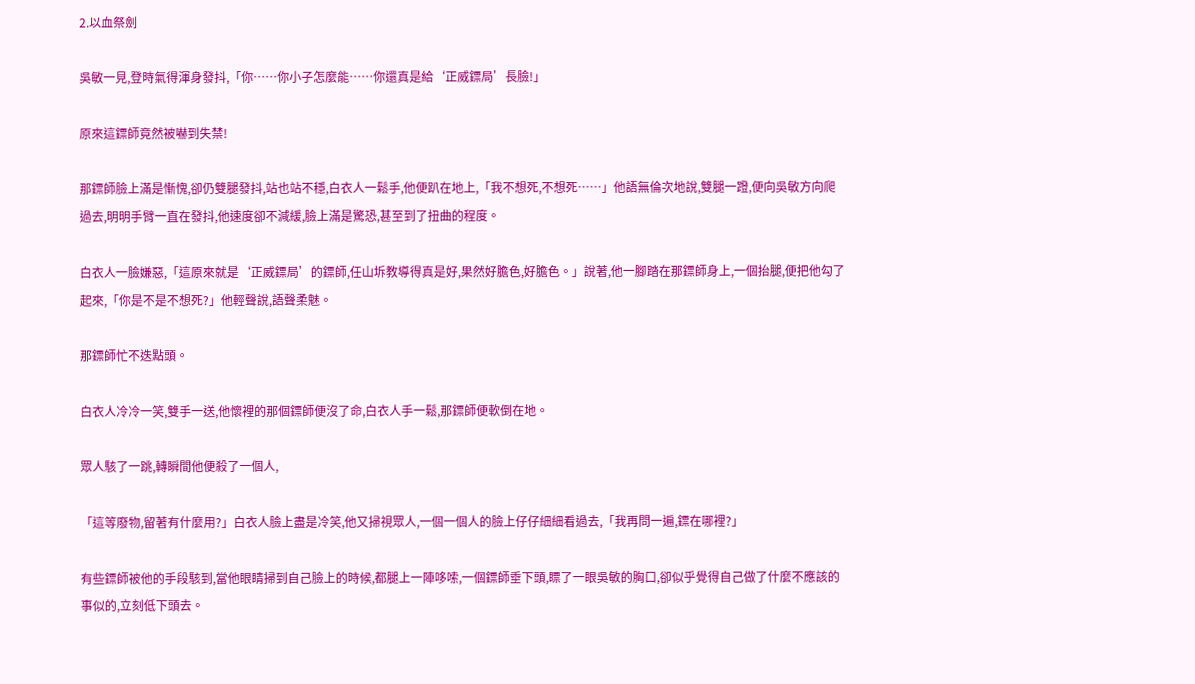2.以血祭劍

吳敏一見,登時氣得渾身發抖,「你……你小子怎麼能……你還真是給‘正威鏢局’長臉!」

原來這鏢師竟然被嚇到失禁!

那鏢師臉上滿是慚愧,卻仍雙腿發抖,站也站不穩,白衣人一鬆手,他便趴在地上,「我不想死,不想死……」他語無倫次地說,雙腿一蹬,便向吳敏方向爬過去,明明手臂一直在發抖,他速度卻不減緩,臉上滿是驚恐,甚至到了扭曲的程度。

白衣人一臉嫌惡,「這原來就是‘正威鏢局’的鏢師,任山坼教導得真是好,果然好膽色,好膽色。」說著,他一腳踏在那鏢師身上,一個抬腿,便把他勾了起來,「你是不是不想死?」他輕聲說,語聲柔魅。

那鏢師忙不迭點頭。

白衣人冷冷一笑,雙手一送,他懷裡的那個鏢師便沒了命,白衣人手一鬆,那鏢師便軟倒在地。

眾人駭了一跳,轉瞬間他便殺了一個人,

「這等廢物,留著有什麼用?」白衣人臉上盡是冷笑,他又掃視眾人,一個一個人的臉上仔仔細細看過去,「我再問一遍,鏢在哪裡?」

有些鏢師被他的手段駭到,當他眼睛掃到自己臉上的時候,都腿上一陣哆嗦,一個鏢師垂下頭,瞟了一眼吳敏的胸口,卻似乎覺得自己做了什麼不應該的事似的,立刻低下頭去。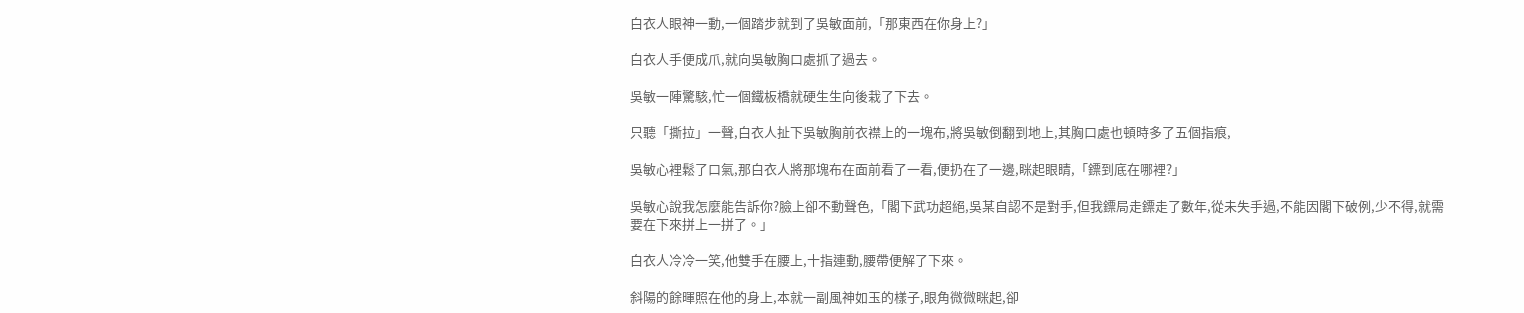白衣人眼神一動,一個踏步就到了吳敏面前,「那東西在你身上?」

白衣人手便成爪,就向吳敏胸口處抓了過去。

吳敏一陣驚駭,忙一個鐵板橋就硬生生向後栽了下去。

只聽「撕拉」一聲,白衣人扯下吳敏胸前衣襟上的一塊布,將吳敏倒翻到地上,其胸口處也頓時多了五個指痕,

吳敏心裡鬆了口氣,那白衣人將那塊布在面前看了一看,便扔在了一邊,眯起眼睛,「鏢到底在哪裡?」

吳敏心說我怎麼能告訴你?臉上卻不動聲色,「閣下武功超絕,吳某自認不是對手,但我鏢局走鏢走了數年,從未失手過,不能因閣下破例,少不得,就需要在下來拼上一拼了。」

白衣人冷冷一笑,他雙手在腰上,十指連動,腰帶便解了下來。

斜陽的餘暉照在他的身上,本就一副風神如玉的樣子,眼角微微眯起,卻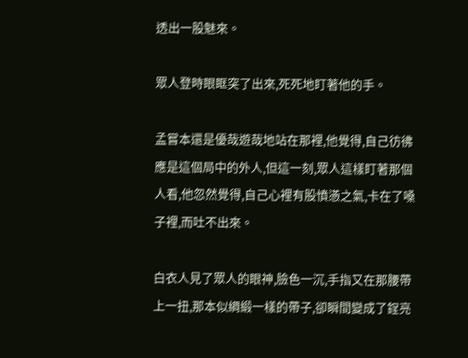透出一股魅來。

眾人登時眼眶突了出來,死死地盯著他的手。

孟嘗本還是優哉遊哉地站在那裡,他覺得,自己彷彿應是這個局中的外人,但這一刻,眾人這樣盯著那個人看,他忽然覺得,自己心裡有股憤懣之氣,卡在了嗓子裡,而吐不出來。

白衣人見了眾人的眼神,臉色一沉,手指又在那腰帶上一扭,那本似綢緞一樣的帶子,卻瞬間變成了鋥亮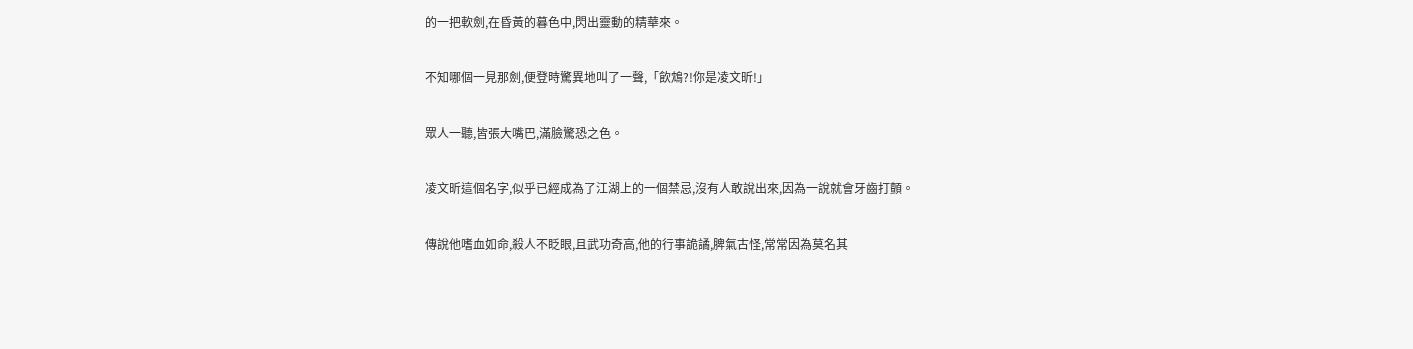的一把軟劍,在昏黃的暮色中,閃出靈動的精華來。

不知哪個一見那劍,便登時驚異地叫了一聲,「飲鴆?!你是凌文昕!」

眾人一聽,皆張大嘴巴,滿臉驚恐之色。

凌文昕這個名字,似乎已經成為了江湖上的一個禁忌,沒有人敢說出來,因為一說就會牙齒打顫。

傳說他嗜血如命,殺人不眨眼,且武功奇高,他的行事詭譎,脾氣古怪,常常因為莫名其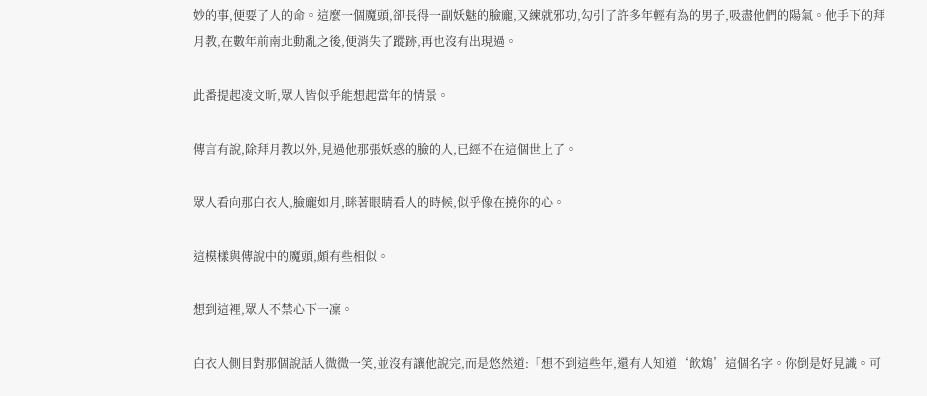妙的事,便要了人的命。這麼一個魔頭,卻長得一副妖魅的臉龐,又練就邪功,勾引了許多年輕有為的男子,吸盡他們的陽氣。他手下的拜月教,在數年前南北動亂之後,便消失了蹤跡,再也沒有出現過。

此番提起凌文昕,眾人皆似乎能想起當年的情景。

傳言有說,除拜月教以外,見過他那張妖惑的臉的人,已經不在這個世上了。

眾人看向那白衣人,臉龐如月,眯著眼睛看人的時候,似乎像在撓你的心。

這模樣與傳說中的魔頭,頗有些相似。

想到這裡,眾人不禁心下一凜。

白衣人側目對那個說話人微微一笑,並沒有讓他說完,而是悠然道:「想不到這些年,還有人知道‘飲鴆’這個名字。你倒是好見識。可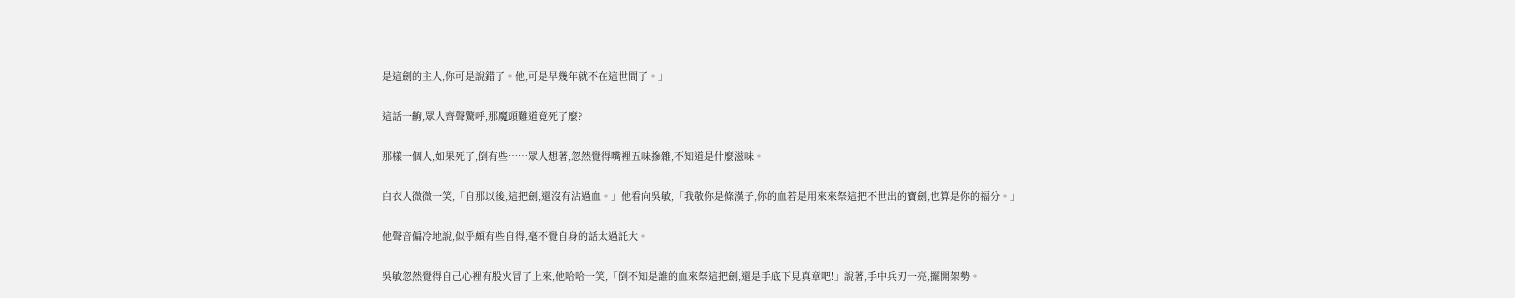是這劍的主人,你可是說錯了。他,可是早幾年就不在這世間了。」

這話一齣,眾人齊聲驚呼,那魔頭難道竟死了麼?

那樣一個人,如果死了,倒有些……眾人想著,忽然覺得嘴裡五味摻雜,不知道是什麼滋味。

白衣人微微一笑,「自那以後,這把劍,還沒有沾過血。」他看向吳敏,「我敬你是條漢子,你的血若是用來來祭這把不世出的寶劍,也算是你的福分。」

他聲音偏冷地說,似乎頗有些自得,毫不覺自身的話太過託大。

吳敏忽然覺得自己心裡有股火冒了上來,他哈哈一笑,「倒不知是誰的血來祭這把劍,還是手底下見真章吧!」說著,手中兵刃一亮,擺開架勢。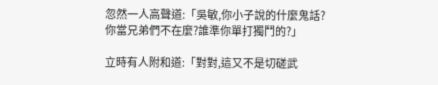忽然一人高聲道:「吳敏,你小子說的什麼鬼話?你當兄弟們不在麼?誰準你單打獨鬥的?」

立時有人附和道:「對對,這又不是切磋武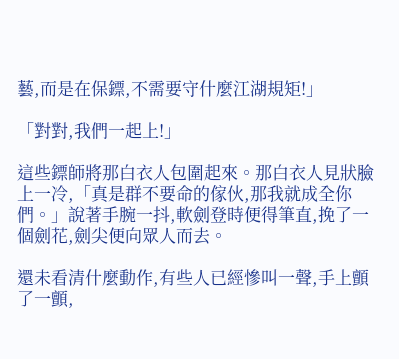藝,而是在保鏢,不需要守什麼江湖規矩!」

「對對,我們一起上!」

這些鏢師將那白衣人包圍起來。那白衣人見狀臉上一冷,「真是群不要命的傢伙,那我就成全你們。」說著手腕一抖,軟劍登時便得筆直,挽了一個劍花,劍尖便向眾人而去。

還未看清什麼動作,有些人已經慘叫一聲,手上顫了一顫,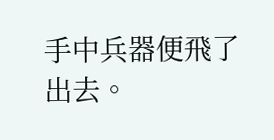手中兵器便飛了出去。